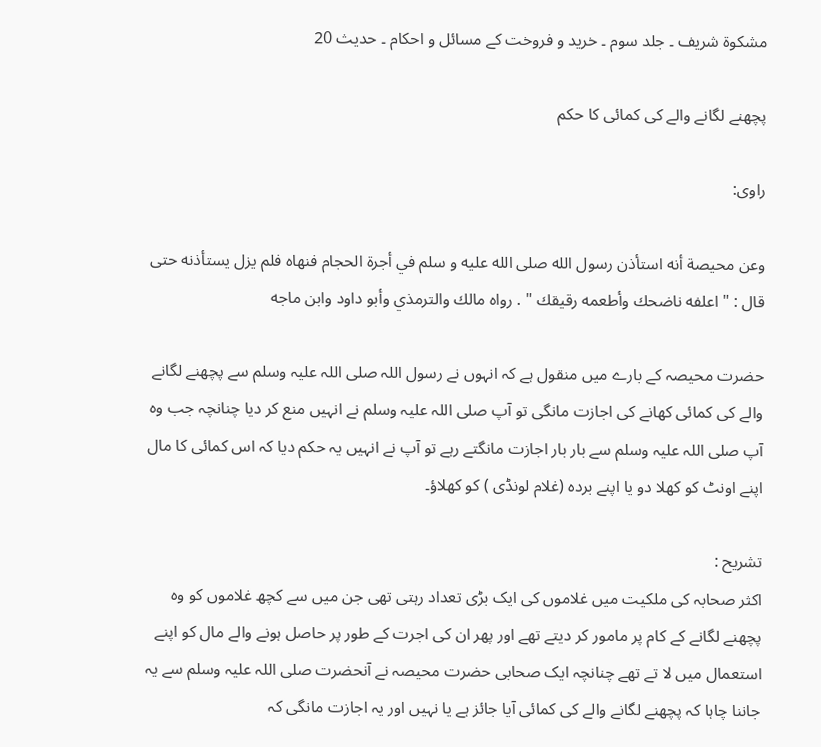مشکوۃ شریف ۔ جلد سوم ۔ خرید و فروخت کے مسائل و احکام ۔ حدیث 20

پچھنے لگانے والے کی کمائی کا حکم

راوی:

وعن محيصة أنه استأذن رسول الله صلى الله عليه و سلم في أجرة الحجام فنهاه فلم يزل يستأذنه حتى قال : " اعلفه ناضحك وأطعمه رقيقك " . رواه مالك والترمذي وأبو داود وابن ماجه

حضرت محیصہ کے بارے میں منقول ہے کہ انہوں نے رسول اللہ صلی اللہ علیہ وسلم سے پچھنے لگانے والے کی کمائی کھانے کی اجازت مانگی تو آپ صلی اللہ علیہ وسلم نے انہیں منع کر دیا چنانچہ جب وہ آپ صلی اللہ علیہ وسلم سے بار بار اجازت مانگتے رہے تو آپ نے انہیں یہ حکم دیا کہ اس کمائی کا مال اپنے اونٹ کو کھلا دو یا اپنے بردہ (غلام لونڈی ) کو کھلاؤ۔

تشریح :
اکثر صحابہ کی ملکیت میں غلاموں کی ایک بڑی تعداد رہتی تھی جن میں سے کچھ غلاموں کو وہ پچھنے لگانے کے کام پر مامور کر دیتے تھے اور پھر ان کی اجرت کے طور پر حاصل ہونے والے مال کو اپنے استعمال میں لا تے تھے چنانچہ ایک صحابی حضرت محیصہ نے آنحضرت صلی اللہ علیہ وسلم سے یہ جاننا چاہا کہ پچھنے لگانے والے کی کمائی آیا جائز ہے یا نہیں اور یہ اجازت مانگی کہ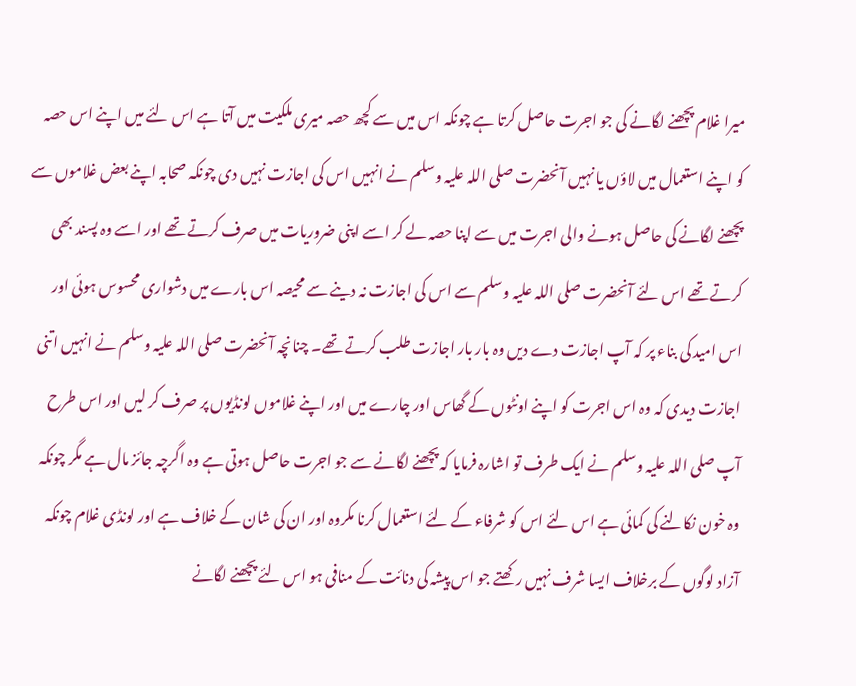میرا غلام پچھنے لگانے کی جو اجرت حاصل کرتا ہے چونکہ اس میں سے کچھ حصہ میری ملکیت میں آتا ہے اس لئے میں اپنے اس حصہ کو اپنے استعمال میں لاؤں یا نہیں آنحضرت صلی اللہ علیہ وسلم نے انہیں اس کی اجازت نہیں دی چونکہ صحابہ اپنے بعض غلاموں سے پچھنے لگانے کی حاصل ہونے والی اجرت میں سے اپنا حصہ لے کر اسے اپنی ضروریات میں صرف کرتے تھے اور اسے وہ پسند بھی کرتے تھے اس لئے آنحضرت صلی اللہ علیہ وسلم سے اس کی اجازت نہ دینے سے محیصہ اس بارے میں دشواری محسوس ہوئی اور اس امید کی بناء پر کہ آپ اجازت دے دیں وہ بار بار اجازت طلب کرتے تھے۔ چنانچہ آنحضرت صلی اللہ علیہ وسلم نے انہیں اتنی اجازت دیدی کہ وہ اس اجرت کو اپنے اونٹوں کے گھاس اور چارے میں اور اپنے غلاموں لونڈیوں پر صرف کر لیں اور اس طرح آپ صلی اللہ علیہ وسلم نے ایک طرف تو اشارہ فرمایا کہ پچھنے لگانے سے جو اجرت حاصل ہوتی ہے وہ اگرچہ جائز مال ہے مگر چونکہ وہ خون نکالنے کی کمائی ہے اس لئے اس کو شرفاء کے لئے استعمال کرنا مکروہ اور ان کی شان کے خلاف ہے اور لونڈی غلام چونکہ آزاد لوگوں کے برخلاف ایسا شرف نہیں رکھتے جو اس پیشہ کی دنائت کے منافی ہو اس لئے پچھنے لگانے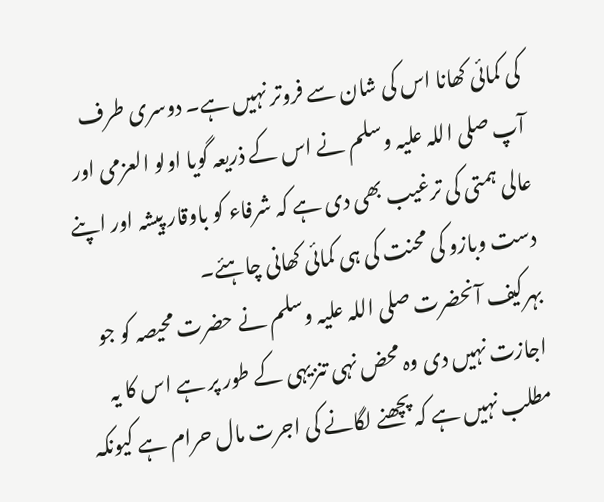کی کمائی کھانا اس کی شان سے فروتر نہیں ہے۔ دوسری طرف آپ صلی اللہ علیہ وسلم نے اس کے ذریعہ گویا اولو العزمی اور عالی ہمتی کی ترغیب بھی دی ہے کہ شرفاء کو باوقار پیشہ اور اپنے دست وبازو کی محنت کی ہی کمائی کھانی چاہئے۔
بہرکیف آنحضرت صلی اللہ علیہ وسلم نے حضرت محیصہ کو جو اجازت نہیں دی وہ محض نہی تنزیہی کے طور پر ہے اس کا یہ مطلب نہیں ہے کہ پچھنے لگانے کی اجرت مال حرام ہے کیونکہ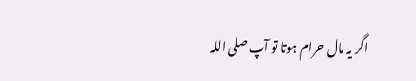اگر یہ مال حرام ہوتا تو آپ صلی اللہ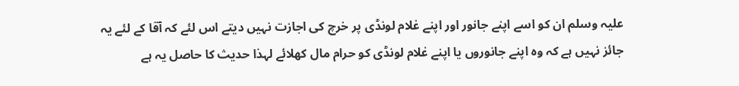علیہ وسلم ان کو اسے اپنے جانور اور اپنے غلام لونڈی پر خرچ کی اجازت نہیں دیتے اس لئے کہ آقا کے لئے یہ جائز نہیں ہے کہ وہ اپنے جانوروں یا اپنے غلام لونڈی کو حرام مال کھلائے لہذا حدیث کا حاصل یہ ہے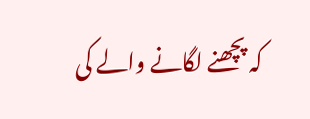کہ پچھنے لگانے والے کی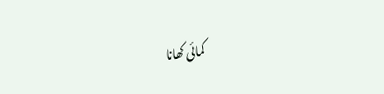کمائی کھانا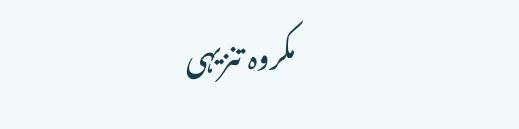مکروہ تنزیہی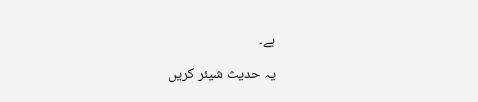ہے۔

یہ حدیث شیئر کریں